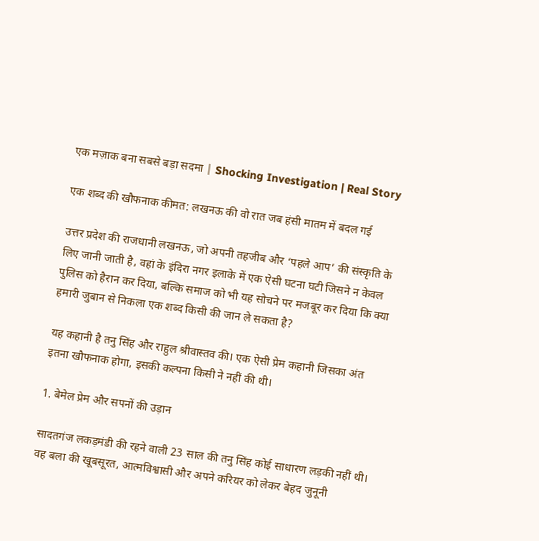एक मज़ाक बना सबसे बड़ा सदमा | Shocking Investigation | Real Story

एक शब्द की खौफनाक कीमत: लखनऊ की वो रात जब हंसी मातम में बदल गई

उत्तर प्रदेश की राजधानी लखनऊ, जो अपनी तहजीब और ‘पहले आप’ की संस्कृति के लिए जानी जाती है, वहां के इंदिरा नगर इलाके में एक ऐसी घटना घटी जिसने न केवल पुलिस को हैरान कर दिया, बल्कि समाज को भी यह सोचने पर मजबूर कर दिया कि क्या हमारी जुबान से निकला एक शब्द किसी की जान ले सकता है?

यह कहानी है तनु सिंह और राहुल श्रीवास्तव की। एक ऐसी प्रेम कहानी जिसका अंत इतना खौफनाक होगा, इसकी कल्पना किसी ने नहीं की थी।

1. बेमेल प्रेम और सपनों की उड़ान

सादतगंज लकड़मंडी की रहने वाली 23 साल की तनु सिंह कोई साधारण लड़की नहीं थी। वह बला की खूबसूरत, आत्मविश्वासी और अपने करियर को लेकर बेहद जुनूनी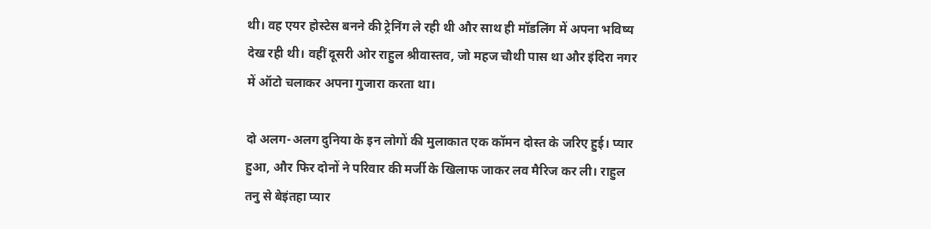थी। वह एयर होस्टेस बनने की ट्रेनिंग ले रही थी और साथ ही मॉडलिंग में अपना भविष्य देख रही थी। वहीं दूसरी ओर राहुल श्रीवास्तव, जो महज चौथी पास था और इंदिरा नगर में ऑटो चलाकर अपना गुजारा करता था।

दो अलग-अलग दुनिया के इन लोगों की मुलाकात एक कॉमन दोस्त के जरिए हुई। प्यार हुआ, और फिर दोनों ने परिवार की मर्जी के खिलाफ जाकर लव मैरिज कर ली। राहुल तनु से बेइंतहा प्यार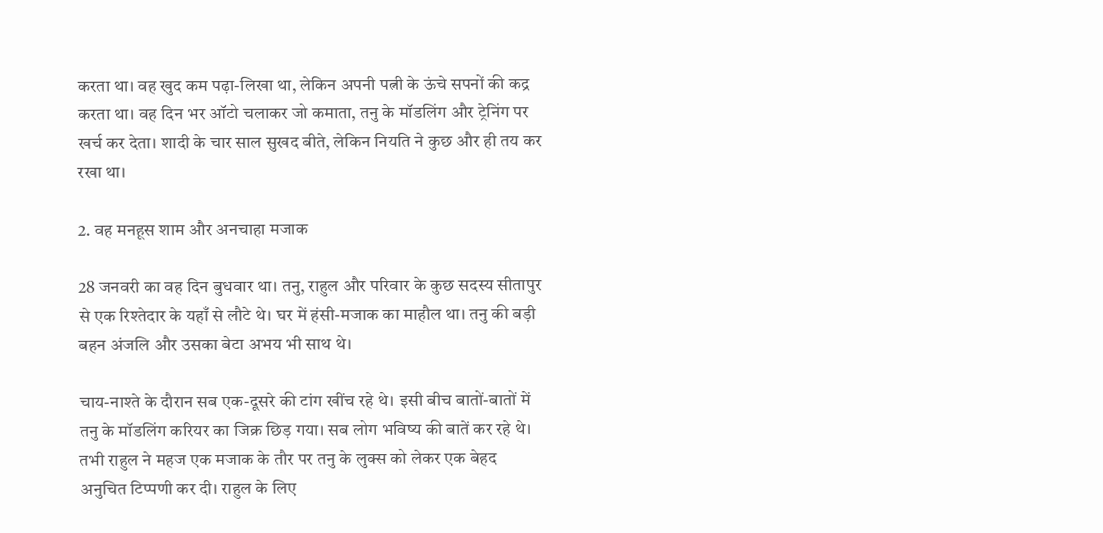करता था। वह खुद कम पढ़ा-लिखा था, लेकिन अपनी पत्नी के ऊंचे सपनों की कद्र करता था। वह दिन भर ऑटो चलाकर जो कमाता, तनु के मॉडलिंग और ट्रेनिंग पर खर्च कर देता। शादी के चार साल सुखद बीते, लेकिन नियति ने कुछ और ही तय कर रखा था।

2. वह मनहूस शाम और अनचाहा मजाक

28 जनवरी का वह दिन बुधवार था। तनु, राहुल और परिवार के कुछ सदस्य सीतापुर से एक रिश्तेदार के यहाँ से लौटे थे। घर में हंसी-मजाक का माहौल था। तनु की बड़ी बहन अंजलि और उसका बेटा अभय भी साथ थे।

चाय-नाश्ते के दौरान सब एक-दूसरे की टांग खींच रहे थे। इसी बीच बातों-बातों में तनु के मॉडलिंग करियर का जिक्र छिड़ गया। सब लोग भविष्य की बातें कर रहे थे। तभी राहुल ने महज एक मजाक के तौर पर तनु के लुक्स को लेकर एक बेहद अनुचित टिप्पणी कर दी। राहुल के लिए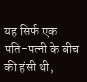यह सिर्फ एक पति-पत्नी के बीच की हंसी थी,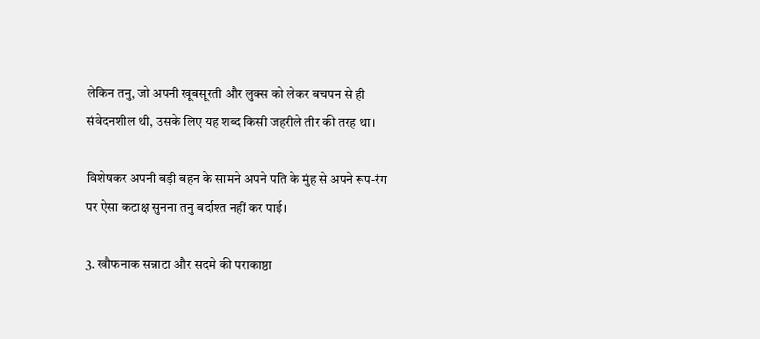लेकिन तनु, जो अपनी खूबसूरती और लुक्स को लेकर बचपन से ही संवेदनशील थी, उसके लिए यह शब्द किसी जहरीले तीर की तरह था।

विशेषकर अपनी बड़ी बहन के सामने अपने पति के मुंह से अपने रूप-रंग पर ऐसा कटाक्ष सुनना तनु बर्दाश्त नहीं कर पाई।

3. खौफनाक सन्नाटा और सदमे की पराकाष्ठा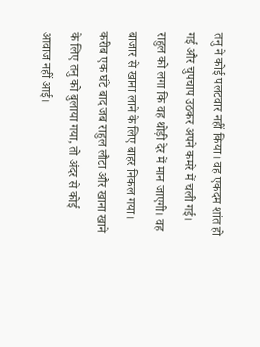तनु ने कोई पलटवार नहीं किया। वह एकदम शांत हो गई और चुपचाप उठकर अपने कमरे में चली गई। राहुल को लगा कि वह थोड़ी देर में मान जाएगी। वह बाजार से खाना लाने के लिए बाहर निकल गया। करीब एक घंटे बाद जब राहुल लौटा और खाना खाने के लिए तनु को बुलाया गया, तो अंदर से कोई आवाज नहीं आई।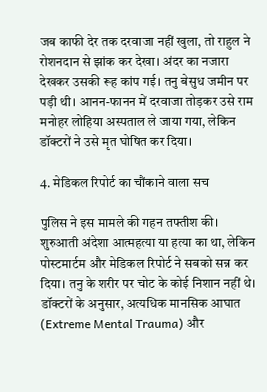जब काफी देर तक दरवाजा नहीं खुला, तो राहुल ने रोशनदान से झांक कर देखा। अंदर का नजारा देखकर उसकी रूह कांप गई। तनु बेसुध जमीन पर पड़ी थी। आनन-फानन में दरवाजा तोड़कर उसे राम मनोहर लोहिया अस्पताल ले जाया गया, लेकिन डॉक्टरों ने उसे मृत घोषित कर दिया।

4. मेडिकल रिपोर्ट का चौंकाने वाला सच

पुलिस ने इस मामले की गहन तफ्तीश की। शुरुआती अंदेशा आत्महत्या या हत्या का था, लेकिन पोस्टमार्टम और मेडिकल रिपोर्ट ने सबको सन्न कर दिया। तनु के शरीर पर चोट के कोई निशान नहीं थे। डॉक्टरों के अनुसार, अत्यधिक मानसिक आघात (Extreme Mental Trauma) और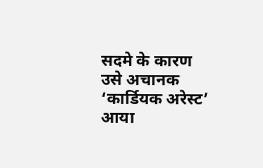सदमे के कारण उसे अचानक ‘कार्डियक अरेस्ट’ आया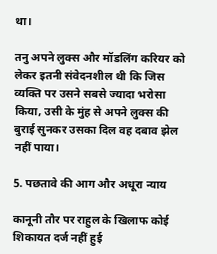था।

तनु अपने लुक्स और मॉडलिंग करियर को लेकर इतनी संवेदनशील थी कि जिस व्यक्ति पर उसने सबसे ज्यादा भरोसा किया, उसी के मुंह से अपने लुक्स की बुराई सुनकर उसका दिल वह दबाव झेल नहीं पाया।

5. पछतावे की आग और अधूरा न्याय

कानूनी तौर पर राहुल के खिलाफ कोई शिकायत दर्ज नहीं हुई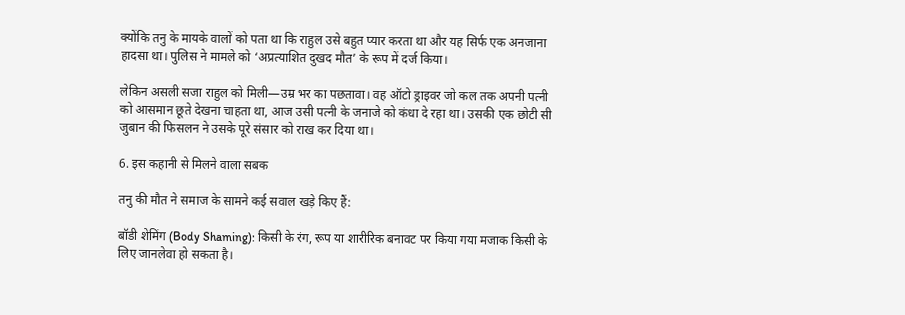क्योंकि तनु के मायके वालों को पता था कि राहुल उसे बहुत प्यार करता था और यह सिर्फ एक अनजाना हादसा था। पुलिस ने मामले को ‘अप्रत्याशित दुखद मौत’ के रूप में दर्ज किया।

लेकिन असली सजा राहुल को मिली—उम्र भर का पछतावा। वह ऑटो ड्राइवर जो कल तक अपनी पत्नी को आसमान छूते देखना चाहता था, आज उसी पत्नी के जनाजे को कंधा दे रहा था। उसकी एक छोटी सी जुबान की फिसलन ने उसके पूरे संसार को राख कर दिया था।

6. इस कहानी से मिलने वाला सबक

तनु की मौत ने समाज के सामने कई सवाल खड़े किए हैं:

बॉडी शेमिंग (Body Shaming): किसी के रंग, रूप या शारीरिक बनावट पर किया गया मजाक किसी के लिए जानलेवा हो सकता है।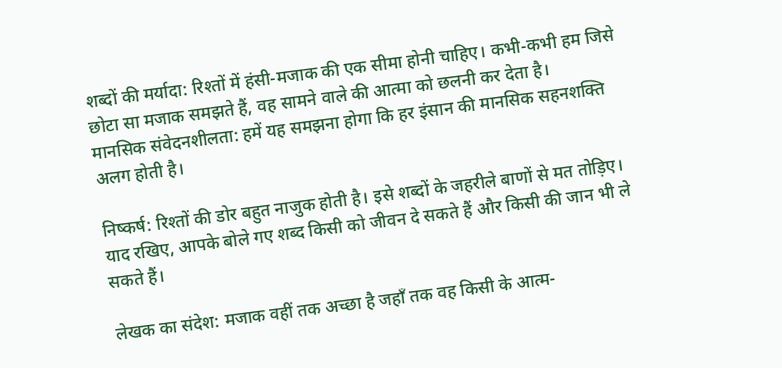शब्दों की मर्यादा: रिश्तों में हंसी-मजाक की एक सीमा होनी चाहिए। कभी-कभी हम जिसे छोटा सा मजाक समझते हैं, वह सामने वाले की आत्मा को छलनी कर देता है।
मानसिक संवेदनशीलता: हमें यह समझना होगा कि हर इंसान की मानसिक सहनशक्ति अलग होती है।

निष्कर्ष: रिश्तों की डोर बहुत नाजुक होती है। इसे शब्दों के जहरीले बाणों से मत तोड़िए। याद रखिए, आपके बोले गए शब्द किसी को जीवन दे सकते हैं और किसी की जान भी ले सकते हैं।

लेखक का संदेश: मजाक वहीं तक अच्छा है जहाँ तक वह किसी के आत्म-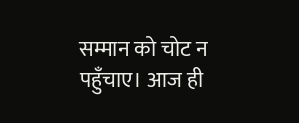सम्मान को चोट न पहुँचाए। आज ही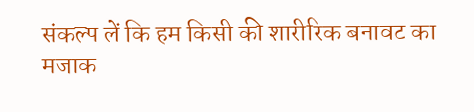संकल्प लें कि हम किसी की शारीरिक बनावट का मजाक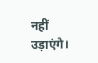नहीं उड़ाएंगे।